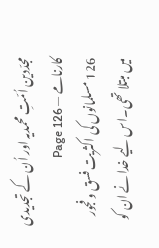مجدّدین اُمّتِ محمدیہ اور اُن کے تجدیدی کارنامے — Page 126
126 مسلمانوں کی اکثریت فسق و فجور میں مبتلا تھی۔اس لیے خدا نے ان کو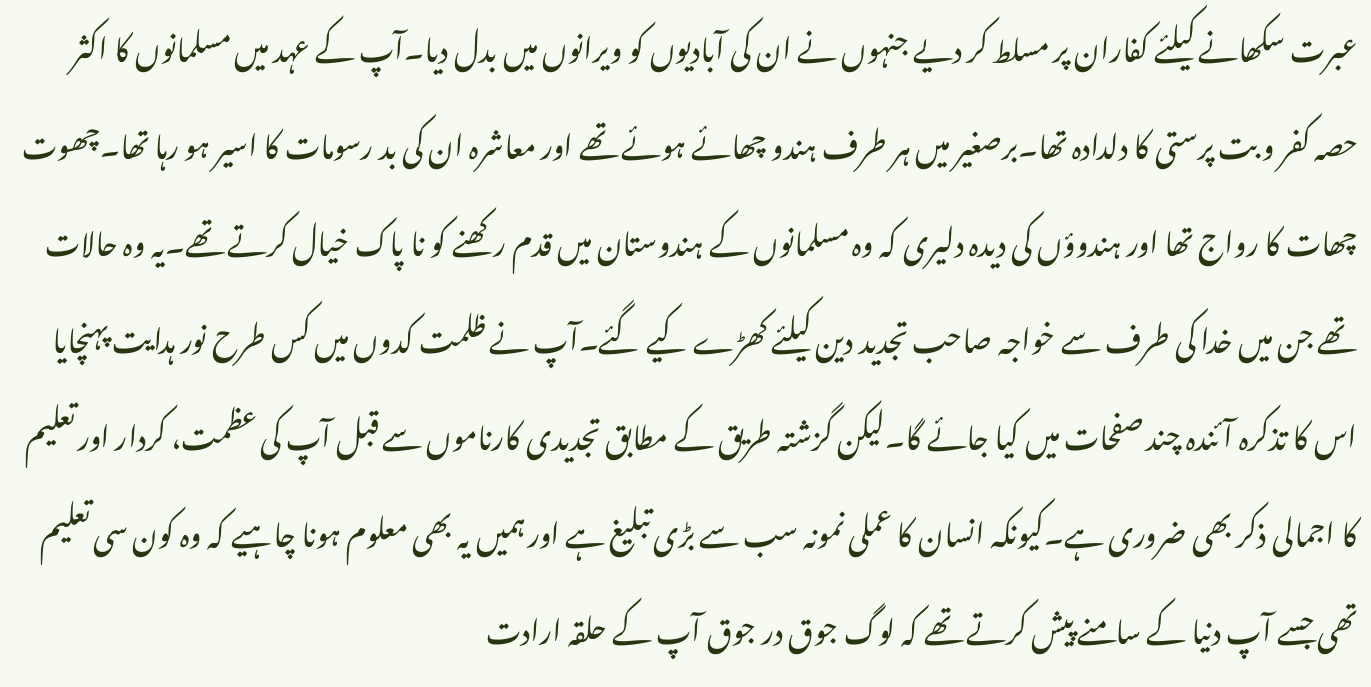عبرت سکھانے کیلئے کفاران پر مسلط کر دیے جنہوں نے ان کی آبادیوں کو ویرانوں میں بدل دیا۔آپ کے عہد میں مسلمانوں کا اکثر حصہ کفر و بت پرستی کا دلدادہ تھا۔برصغیر میں ہر طرف ہندو چھائے ہوئے تھے اور معاشرہ ان کی بد رسومات کا اسیر ہو رہا تھا۔چھوت چھات کا رواج تھا اور ہندوؤں کی دیدہ دلیری کہ وہ مسلمانوں کے ہندوستان میں قدم رکھنے کو نا پاک خیال کرتے تھے۔یہ وہ حالات تھے جن میں خدا کی طرف سے خواجہ صاحب تجدید دین کیلئے کھڑے کیے گئے۔آپ نے ظلمت کدوں میں کس طرح نور ہدایت پہنچایا اس کا تذکرہ آئندہ چند صفحات میں کیا جائے گا۔لیکن گزشتہ طریق کے مطابق تجدیدی کارناموں سے قبل آپ کی عظمت، کردار اور تعلیم کا اجمالی ذکر بھی ضروری ہے۔کیونکہ انسان کا عملی نمونہ سب سے بڑی تبلیغ ہے اور ہمیں یہ بھی معلوم ہونا چاہیے کہ وہ کون سی تعلیم تھی جسے آپ دنیا کے سامنے پیش کرتے تھے کہ لوگ جوق در جوق آپ کے حلقہ ارادت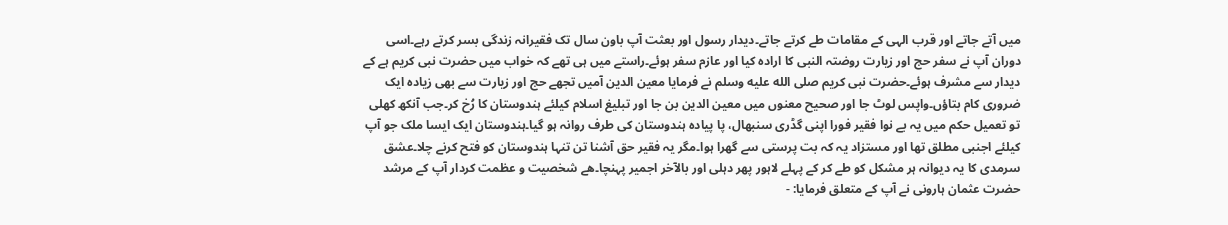میں آتے جاتے اور قرب الہی کے مقامات طے کرتے جاتے۔دیدار رسول اور بعثت آپ باون سال تک فقیرانہ زندگی بسر کرتے رہے۔اسی دوران آپ نے سفر حج اور زیارت روضتہ النبی کا ارادہ کیا اور عازم سفر ہوئے۔راستے میں ہی تھے کہ خواب میں حضرت نبی کریم ہے کے دیدار سے مشرف ہوئے۔حضرت نبی کریم صلى الله عليه وسلم نے فرمایا معین الدین آمیں تجھے حج اور زیارت سے بھی زیادہ ایک ضروری کام بتاؤں۔واپس لوٹ جا اور صحیح معنوں میں معین الدین بن جا اور تبلیغ اسلام کیلئے ہندوستان کا رُخ کر۔جب آنکھ کھلی تو تعمیل حکم میں یہ بے نوا فقیر فورا اپنی گڈری سنبھال، پا پیادہ ہندوستان کی طرف روانہ ہو گیا۔ہندوستان ایک ایسا ملک جو آپ کیلئے اجنبی مطلق تھا اور مستزاد یہ کہ بت پرستی سے گھرا ہوا۔مگر یہ فقیر حق آشنا تن تنہا ہندوستان کو فتح کرنے چلا۔عشق سرمدی کا یہ دیوانہ ہر مشکل کو طے کر کے پہلے لاہور پھر دہلی اور بالآخر اجمیر پہنچا۔ھے شخصیت و عظمت کردار آپ کے مرشد حضرت عثمان ہارونی نے آپ کے متعلق فرمایا: -